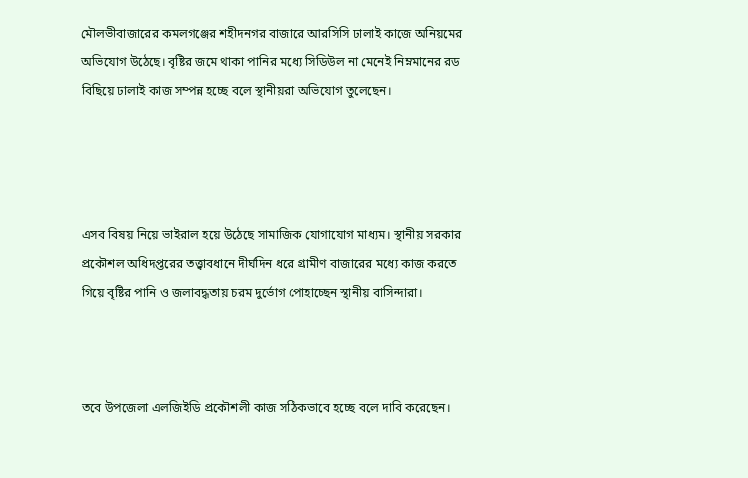মৌলভীবাজারের কমলগঞ্জের শহীদনগর বাজারে আরসিসি ঢালাই কাজে অনিয়মের অভিযোগ উঠেছে। বৃষ্টির জমে থাকা পানির মধ্যে সিডিউল না মেনেই নিম্নমানের রড বিছিয়ে ঢালাই কাজ সম্পন্ন হচ্ছে বলে স্থানীয়রা অভিযোগ তুলেছেন।




এসব বিষয় নিয়ে ভাইরাল হয়ে উঠেছে সামাজিক যোগাযোগ মাধ্যম। স্থানীয় সরকার প্রকৌশল অধিদপ্তরের তত্ত্বাবধানে দীর্ঘদিন ধরে গ্রামীণ বাজারের মধ্যে কাজ করতে গিয়ে বৃষ্টির পানি ও জলাবদ্ধতায় চরম দুর্ভোগ পোহাচ্ছেন স্থানীয় বাসিন্দারা।



তবে উপজেলা এলজিইডি প্রকৌশলী কাজ সঠিকভাবে হচ্ছে বলে দাবি করেছেন।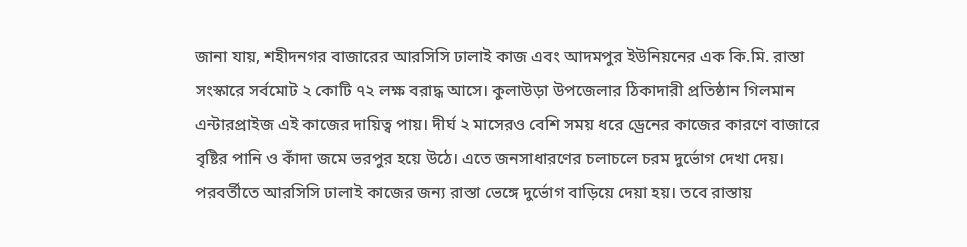জানা যায়, শহীদনগর বাজারের আরসিসি ঢালাই কাজ এবং আদমপুর ইউনিয়নের এক কি.মি. রাস্তা সংস্কারে সর্বমোট ২ কোটি ৭২ লক্ষ বরাদ্ধ আসে। কুলাউড়া উপজেলার ঠিকাদারী প্রতিষ্ঠান গিলমান এন্টারপ্রাইজ এই কাজের দায়িত্ব পায়। দীর্ঘ ২ মাসেরও বেশি সময় ধরে ড্রেনের কাজের কারণে বাজারে বৃষ্টির পানি ও কাঁদা জমে ভরপুর হয়ে উঠে। এতে জনসাধারণের চলাচলে চরম দুর্ভোগ দেখা দেয়। পরবর্তীতে আরসিসি ঢালাই কাজের জন্য রাস্তা ভেঙ্গে দুর্ভোগ বাড়িয়ে দেয়া হয়। তবে রাস্তায়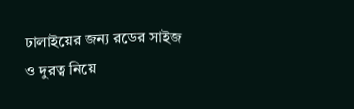ঢালাইয়ের জন্য রডের সাইজ ও দুরত্ব নিয়ে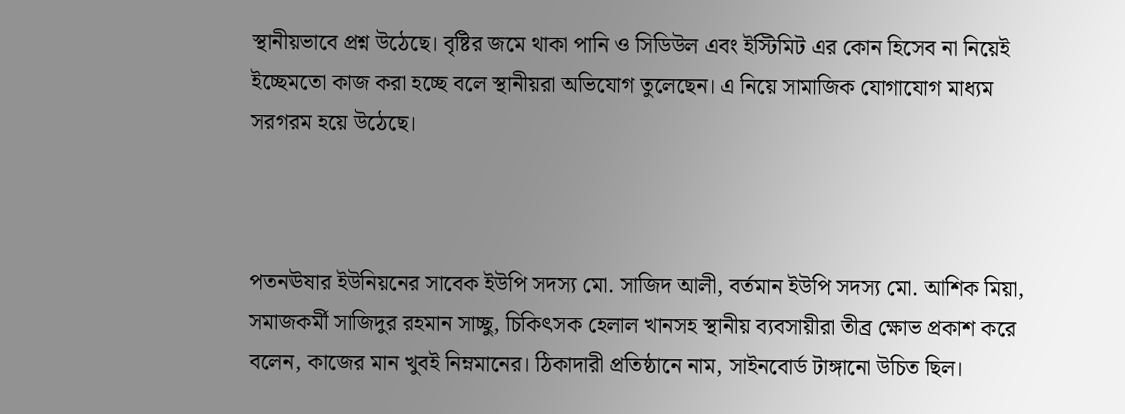স্থানীয়ভাবে প্রশ্ন উঠেছে। বৃষ্টির জমে থাকা পানি ও সিডিউল এবং ইস্টিমিট এর কোন হিসেব না নিয়েই ইচ্ছেমতো কাজ করা হচ্ছে বলে স্থানীয়রা অভিযোগ তুলেছেন। এ নিয়ে সামাজিক যোগাযোগ মাধ্যম সরগরম হয়ে উঠেছে।



পতনঊষার ইউনিয়নের সাবেক ইউপি সদস্য মো. সাজিদ আলী, বর্তমান ইউপি সদস্য মো. আশিক মিয়া, সমাজকর্মী সাজিদুর রহমান সাচ্ছু, চিকিৎসক হেলাল খানসহ স্থানীয় ব্যবসায়ীরা তীব্র ক্ষোভ প্রকাশ করে বলেন, কাজের মান খুবই নিম্নমানের। ঠিকাদারী প্রতিষ্ঠানে নাম, সাইনবোর্ড টাঙ্গানো উচিত ছিল।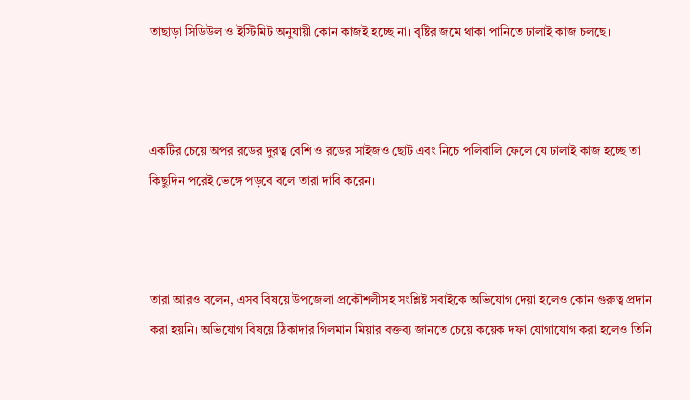তাছাড়া সিডিউল ও ইস্টিমিট অনুযায়ী কোন কাজই হচ্ছে না। বৃষ্টির জমে থাকা পানিতে ঢালাই কাজ চলছে।



একটির চেয়ে অপর রডের দুরত্ব বেশি ও রডের সাইজও ছোট এবং নিচে পলিবালি ফেলে যে ঢালাই কাজ হচ্ছে তা কিছুদিন পরেই ভেঙ্গে পড়বে বলে তারা দাবি করেন।



তারা আরও বলেন, এসব বিষয়ে উপজেলা প্রকৌশলীসহ সংশ্লিষ্ট সবাইকে অভিযোগ দেয়া হলেও কোন গুরুত্ব প্রদান করা হয়নি। অভিযোগ বিষয়ে ঠিকাদার গিলমান মিয়ার বক্তব্য জানতে চেয়ে কয়েক দফা যোগাযোগ করা হলেও তিনি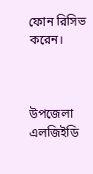ফোন রিসিভ করেন।



উপজেলা এলজিইডি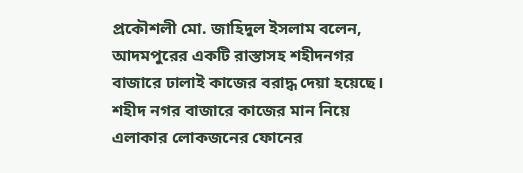প্রকৌশলী মো. জাহিদুল ইসলাম বলেন, আদমপুরের একটি রাস্তাসহ শহীদনগর বাজারে ঢালাই কাজের বরাদ্ধ দেয়া হয়েছে। শহীদ নগর বাজারে কাজের মান নিয়ে এলাকার লোকজনের ফোনের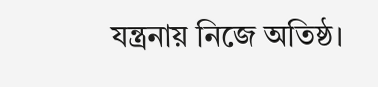যন্ত্রনায় নিজে অতিষ্ঠ।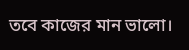তবে কাজের মান ভালো।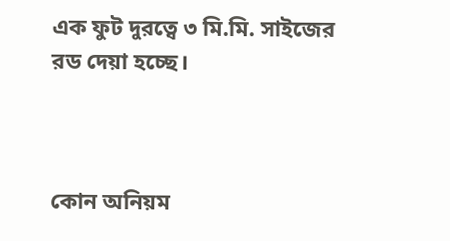এক ফুট দুরত্বে ৩ মি.মি. সাইজের রড দেয়া হচ্ছে।



কোন অনিয়ম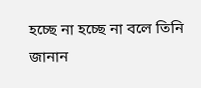হচ্ছে না হচ্ছে না বলে তিনি জানান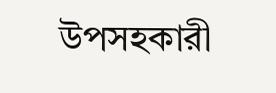উপসহকারী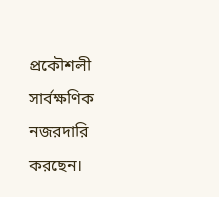প্রকৌশলী সার্বক্ষণিক নজরদারি করছেন।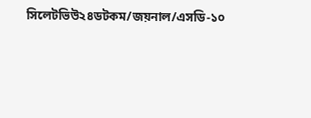সিলেটভিউ২৪ডটকম/জয়নাল/এসডি-১০